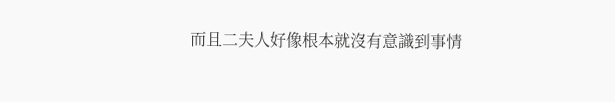而且二夫人好像根本就沒有意識到事情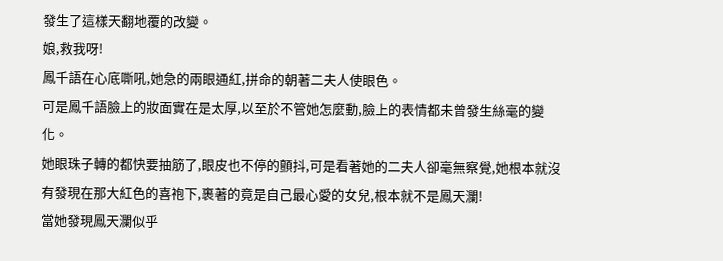發生了這樣天翻地覆的改變。
娘,救我呀!
鳳千語在心底嘶吼,她急的兩眼通紅,拼命的朝著二夫人使眼色。
可是鳳千語臉上的妝面實在是太厚,以至於不管她怎麼動,臉上的表情都未曾發生絲毫的變化。
她眼珠子轉的都快要抽筋了,眼皮也不停的顫抖,可是看著她的二夫人卻毫無察覺,她根本就沒有發現在那大紅色的喜袍下,裹著的竟是自己最心愛的女兒,根本就不是鳳天瀾!
當她發現鳳天瀾似乎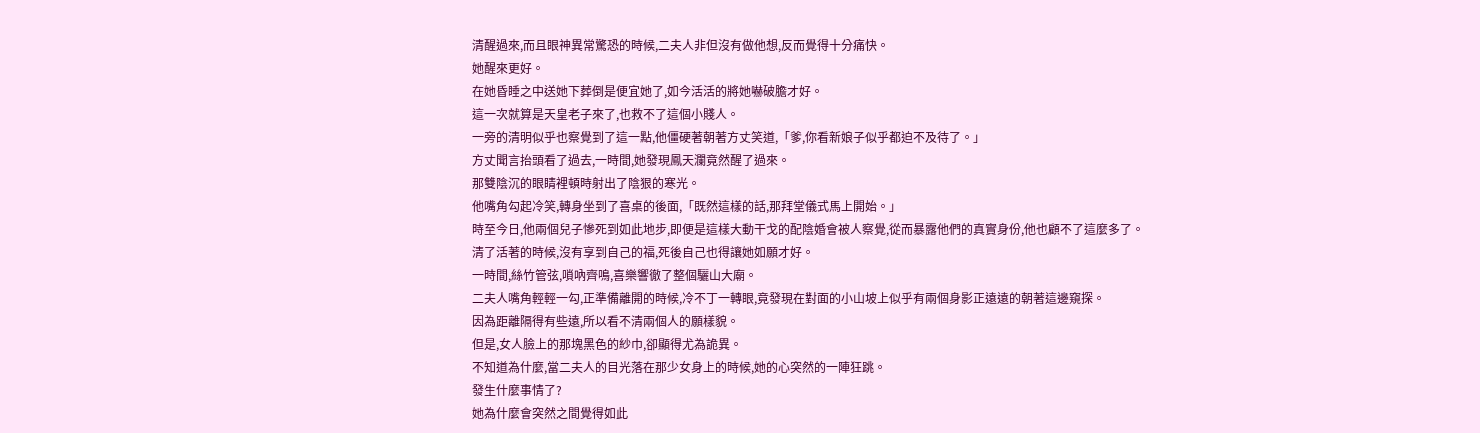清醒過來,而且眼神異常驚恐的時候,二夫人非但沒有做他想,反而覺得十分痛快。
她醒來更好。
在她昏睡之中送她下葬倒是便宜她了,如今活活的將她嚇破膽才好。
這一次就算是天皇老子來了,也救不了這個小賤人。
一旁的清明似乎也察覺到了這一點,他僵硬著朝著方丈笑道,「爹,你看新娘子似乎都迫不及待了。」
方丈聞言抬頭看了過去,一時間,她發現鳳天瀾竟然醒了過來。
那雙陰沉的眼睛裡頓時射出了陰狠的寒光。
他嘴角勾起冷笑,轉身坐到了喜桌的後面,「既然這樣的話,那拜堂儀式馬上開始。」
時至今日,他兩個兒子慘死到如此地步,即便是這樣大動干戈的配陰婚會被人察覺,從而暴露他們的真實身份,他也顧不了這麼多了。
清了活著的時候,沒有享到自己的福,死後自己也得讓她如願才好。
一時間,絲竹管弦,嗩吶齊鳴,喜樂響徹了整個驪山大廟。
二夫人嘴角輕輕一勾,正準備離開的時候,冷不丁一轉眼,竟發現在對面的小山坡上似乎有兩個身影正遠遠的朝著這邊窺探。
因為距離隔得有些遠,所以看不清兩個人的願樣貌。
但是,女人臉上的那塊黑色的紗巾,卻顯得尤為詭異。
不知道為什麼,當二夫人的目光落在那少女身上的時候,她的心突然的一陣狂跳。
發生什麼事情了?
她為什麼會突然之間覺得如此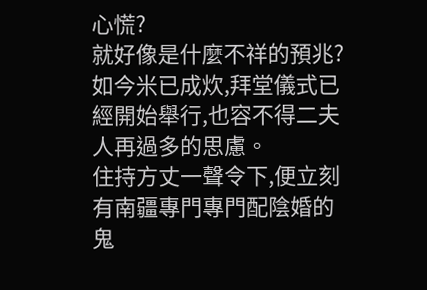心慌?
就好像是什麼不祥的預兆?
如今米已成炊,拜堂儀式已經開始舉行,也容不得二夫人再過多的思慮。
住持方丈一聲令下,便立刻有南疆專門專門配陰婚的鬼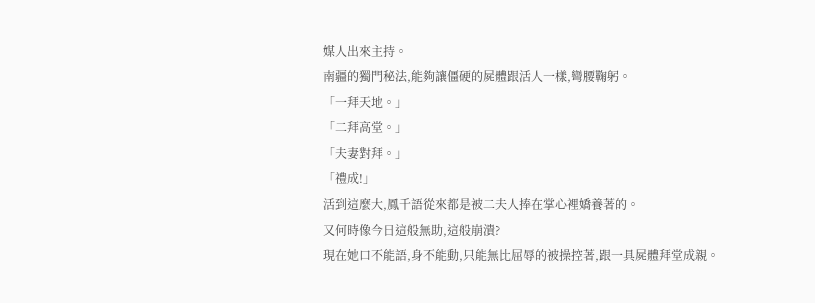媒人出來主持。
南疆的獨門秘法,能夠讓僵硬的屍體跟活人一樣,彎腰鞠躬。
「一拜天地。」
「二拜高堂。」
「夫妻對拜。」
「禮成!」
活到這麼大,鳳千語從來都是被二夫人捧在掌心裡嬌養著的。
又何時像今日這般無助,這般崩潰?
現在她口不能語,身不能動,只能無比屈辱的被操控著,跟一具屍體拜堂成親。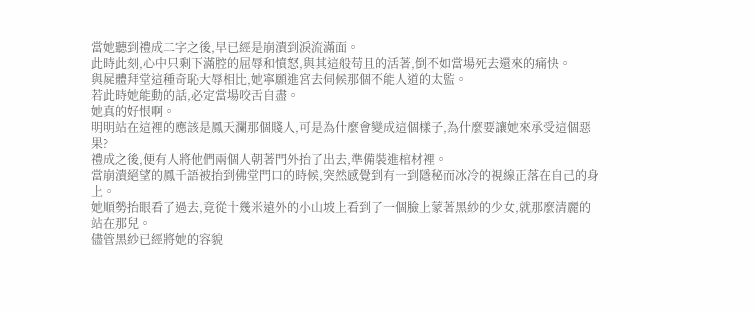當她聽到禮成二字之後,早已經是崩潰到淚流滿面。
此時此刻,心中只剩下滿腔的屈辱和憤怒,與其這般苟且的活著,倒不如當場死去還來的痛快。
與屍體拜堂這種奇恥大辱相比,她寧願進宮去伺候那個不能人道的太監。
若此時她能動的話,必定當場咬舌自盡。
她真的好恨啊。
明明站在這裡的應該是鳳天瀾那個賤人,可是為什麼會變成這個樣子,為什麼要讓她來承受這個惡果?
禮成之後,便有人將他們兩個人朝著門外抬了出去,準備裝進棺材裡。
當崩潰絕望的鳳千語被抬到佛堂門口的時候,突然感覺到有一到隱秘而冰冷的視線正落在自己的身上。
她順勢抬眼看了過去,竟從十幾米遠外的小山坡上看到了一個臉上蒙著黑紗的少女,就那麼清麗的站在那兒。
儘管黑紗已經將她的容貌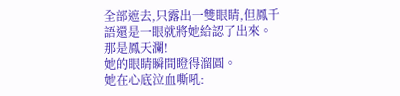全部遮去,只露出一雙眼睛,但鳳千語還是一眼就將她給認了出來。
那是鳳天瀾!
她的眼睛瞬間瞪得溜圓。
她在心底泣血嘶吼: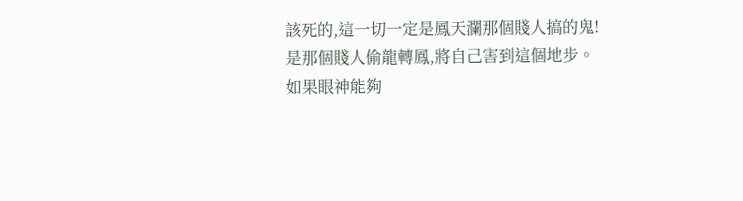該死的,這一切一定是鳳天瀾那個賤人搞的鬼!
是那個賤人偷龍轉鳳,將自己害到這個地步。
如果眼神能夠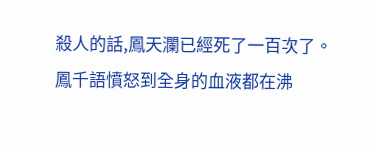殺人的話,鳳天瀾已經死了一百次了。
鳳千語憤怒到全身的血液都在沸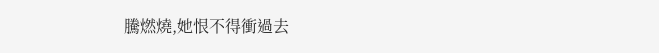騰燃燒,她恨不得衝過去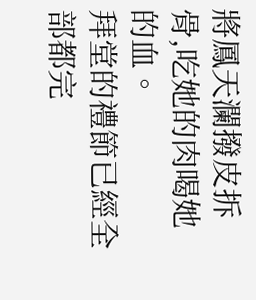將鳳天瀾撥皮拆骨,吃她的肉喝她的血。
拜堂的禮節已經全部都完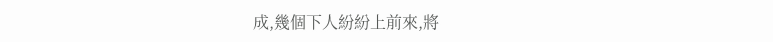成,幾個下人紛紛上前來,將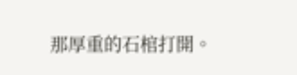那厚重的石棺打開。